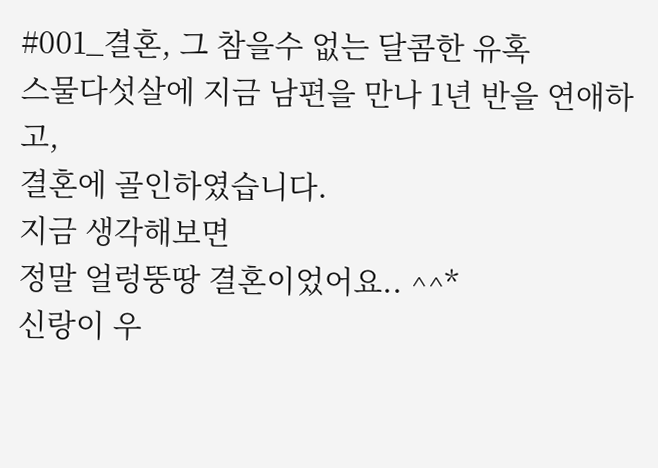#001_결혼, 그 참을수 없는 달콤한 유혹
스물다섯살에 지금 남편을 만나 1년 반을 연애하고,
결혼에 골인하였습니다.
지금 생각해보면
정말 얼렁뚱땅 결혼이었어요.. ^^*
신랑이 우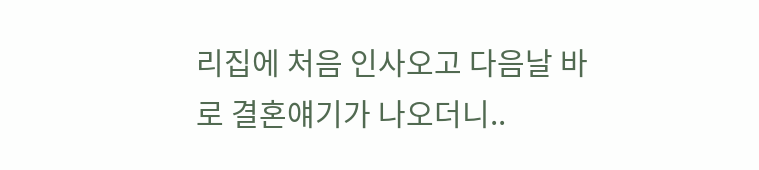리집에 처음 인사오고 다음날 바로 결혼얘기가 나오더니..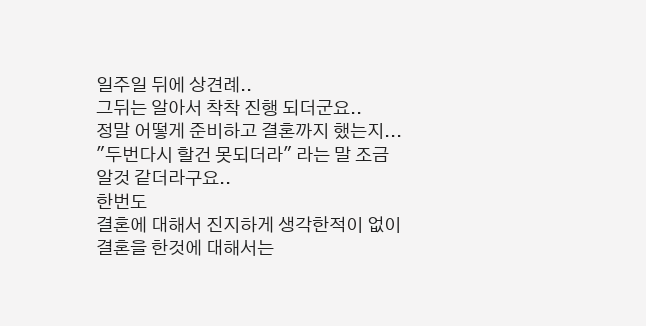일주일 뒤에 상견례..
그뒤는 알아서 착착 진행 되더군요..
정말 어떻게 준비하고 결혼까지 했는지...
"두번다시 할건 못되더라" 라는 말 조금 알것 같더라구요..
한번도
결혼에 대해서 진지하게 생각한적이 없이 결혼을 한것에 대해서는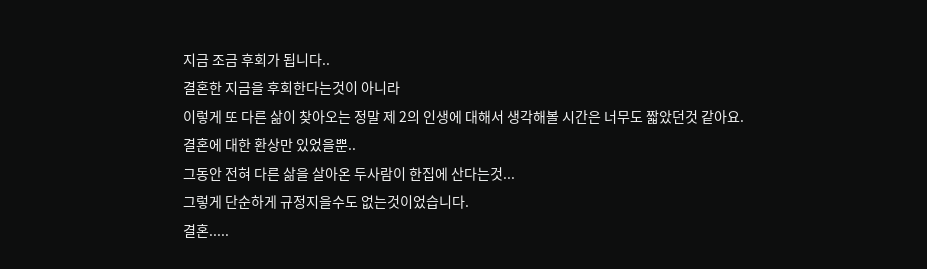지금 조금 후회가 됩니다..
결혼한 지금을 후회한다는것이 아니라
이렇게 또 다른 삶이 찾아오는 정말 제 2의 인생에 대해서 생각해볼 시간은 너무도 짧았던것 같아요.
결혼에 대한 환상만 있었을뿐..
그동안 전혀 다른 삶을 살아온 두사람이 한집에 산다는것...
그렇게 단순하게 규정지을수도 없는것이었습니다.
결혼.....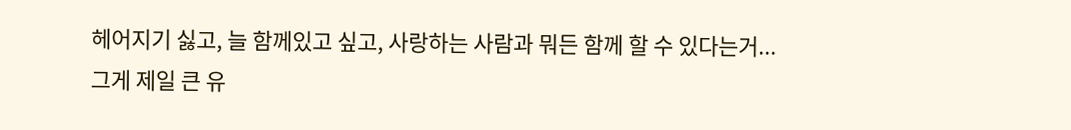헤어지기 싫고, 늘 함께있고 싶고, 사랑하는 사람과 뭐든 함께 할 수 있다는거...
그게 제일 큰 유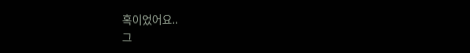혹이었어요..
그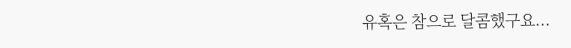유혹은 참으로 달콤했구요...